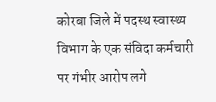कोरबा जिले में पदस्थ स्वास्थ्य विभाग के एक संविदा कर्मचारी पर गंभीर आरोप लगे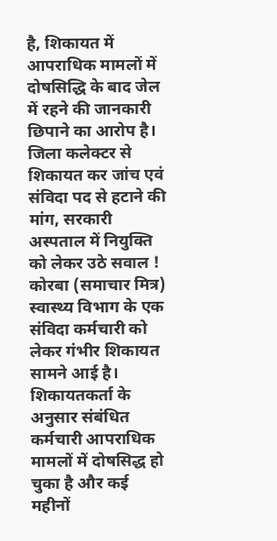है, शिकायत में आपराधिक मामलों में दोषसिद्धि के बाद जेल में रहने की जानकारी छिपाने का आरोप है।
जिला कलेक्टर से शिकायत कर जांच एवं संविदा पद से हटाने की मांग, सरकारी अस्पताल में नियुक्ति को लेकर उठे सवाल !
कोरबा (समाचार मित्र) स्वास्थ्य विभाग के एक संविदा कर्मचारी को लेकर गंभीर शिकायत सामने आई है। शिकायतकर्ता के अनुसार संबंधित कर्मचारी आपराधिक मामलों में दोषसिद्ध हो चुका है और कई महीनों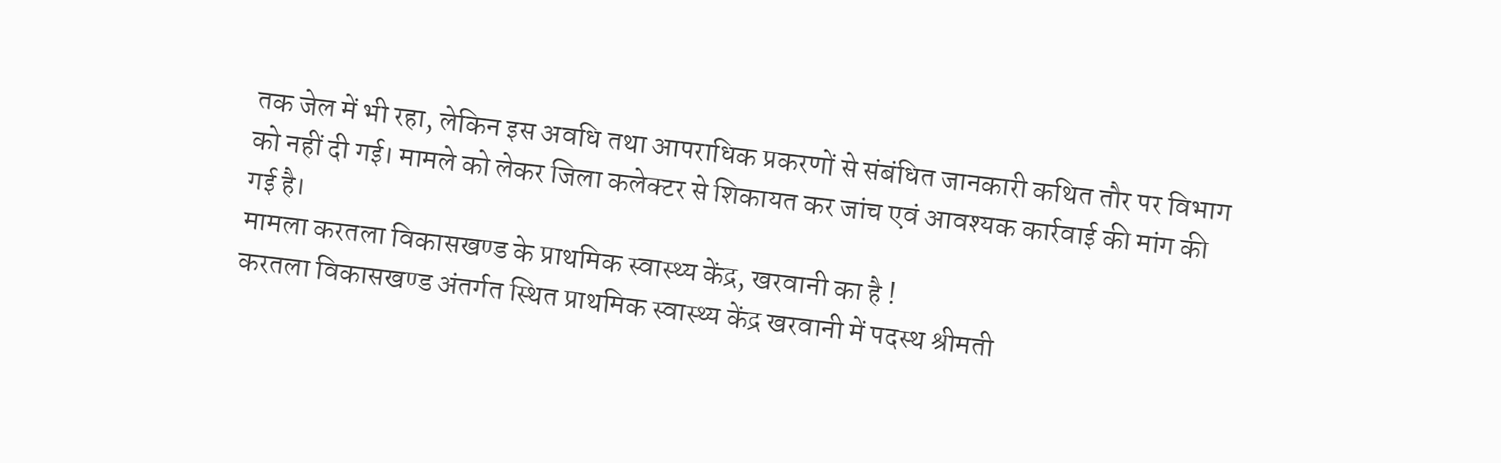तक जेल में भी रहा, लेकिन इस अवधि तथा आपराधिक प्रकरणों से संबंधित जानकारी कथित तौर पर विभाग को नहीं दी गई। मामले को लेकर जिला कलेक्टर से शिकायत कर जांच एवं आवश्यक कार्रवाई की मांग की गई है।
मामला करतला विकासखण्ड के प्राथमिक स्वास्थ्य केंद्र, खरवानी का है !
करतला विकासखण्ड अंतर्गत स्थित प्राथमिक स्वास्थ्य केंद्र खरवानी में पदस्थ श्रीमती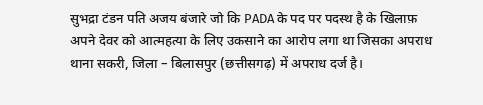सुभद्रा टंडन पति अजय बंजारे जो कि PADA के पद पर पदस्थ है के खिलाफ़ अपने देवर को आत्महत्या के लिए उकसाने का आरोप लगा था जिसका अपराध थाना सकरी, जिला – बिलासपुर (छत्तीसगढ़) में अपराध दर्ज है।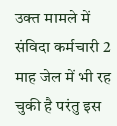उक्त मामले में संविदा कर्मचारी 2 माह जेल में भी रह चुकी है परंतु इस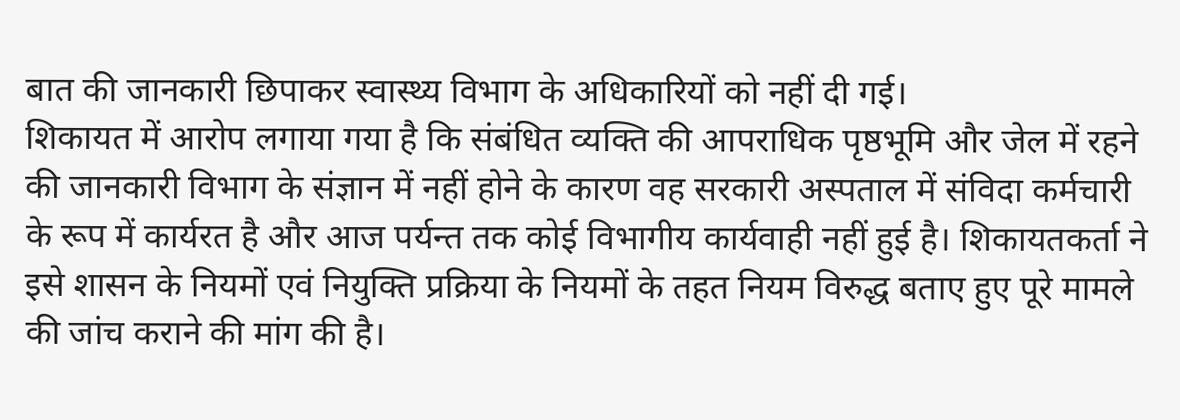बात की जानकारी छिपाकर स्वास्थ्य विभाग के अधिकारियों को नहीं दी गई।
शिकायत में आरोप लगाया गया है कि संबंधित व्यक्ति की आपराधिक पृष्ठभूमि और जेल में रहने की जानकारी विभाग के संज्ञान में नहीं होने के कारण वह सरकारी अस्पताल में संविदा कर्मचारी के रूप में कार्यरत है और आज पर्यन्त तक कोई विभागीय कार्यवाही नहीं हुई है। शिकायतकर्ता ने इसे शासन के नियमों एवं नियुक्ति प्रक्रिया के नियमों के तहत नियम विरुद्ध बताए हुए पूरे मामले की जांच कराने की मांग की है।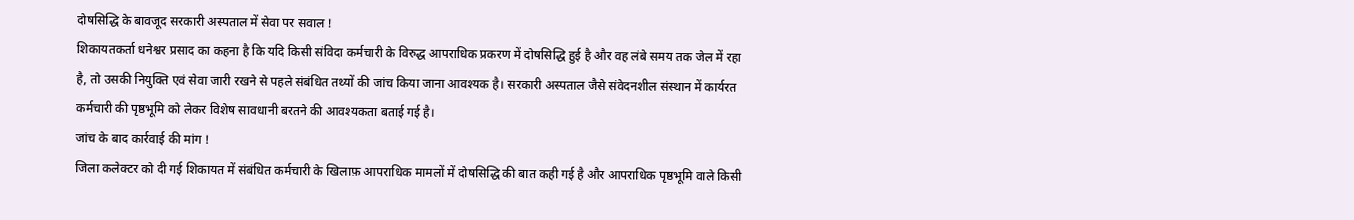दोषसिद्धि के बावजूद सरकारी अस्पताल में सेवा पर सवाल !
शिकायतकर्ता धनेश्वर प्रसाद का कहना है कि यदि किसी संविदा कर्मचारी के विरुद्ध आपराधिक प्रकरण में दोषसिद्धि हुई है और वह लंबे समय तक जेल में रहा है, तो उसकी नियुक्ति एवं सेवा जारी रखने से पहले संबंधित तथ्यों की जांच किया जाना आवश्यक है। सरकारी अस्पताल जैसे संवेदनशील संस्थान में कार्यरत कर्मचारी की पृष्ठभूमि को लेकर विशेष सावधानी बरतने की आवश्यकता बताई गई है।
जांच के बाद कार्रवाई की मांग !
जिला कलेक्टर को दी गई शिकायत में संबंधित कर्मचारी के खिलाफ़ आपराधिक मामलों में दोषसिद्धि की बात कही गई है और आपराधिक पृष्ठभूमि वाले किसी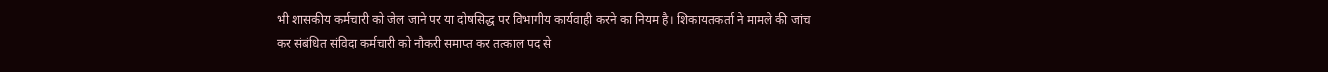भी शासकीय कर्मचारी को जेल जाने पर या दोषसिद्ध पर विभागीय कार्यवाही करने का नियम है। शिकायतकर्ता ने मामले की जांच कर संबंधित संविदा कर्मचारी को नौकरी समाप्त कर तत्काल पद से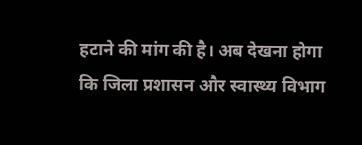हटाने की मांग की है। अब देखना होगा कि जिला प्रशासन और स्वास्थ्य विभाग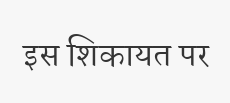इस शिकायत पर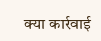क्या कार्रवाई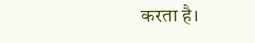करता है।